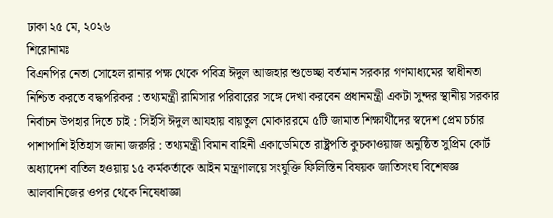ঢাকা ২৫ মে, ২০২৬
শিরোনামঃ
বিএনপির নেতা সোহেল রানার পক্ষ থেকে পবিত্র ঈদুল আজহার শুভেচ্ছা বর্তমান সরকার গণমাধ্যমের স্বাধীনতা নিশ্চিত করতে বদ্ধপরিকর : তথ্যমন্ত্রী রামিসার পরিবারের সঙ্গে দেখা করবেন প্রধানমন্ত্রী একটা সুন্দর স্থানীয় সরকার নির্বাচন উপহার দিতে চাই : সিইসি ঈদুল আযহায় বায়তুল মোকাররমে ৫টি জামাত শিক্ষার্থীদের স্বদেশ প্রেম চর্চার পাশাপাশি ইতিহাস জানা জরুরি : তথ্যমন্ত্রী বিমান বাহিনী একাডেমিতে রাষ্ট্রপতি কুচকাওয়াজ অনুষ্ঠিত সুপ্রিম কোর্ট অধ্যাদেশ বাতিল হওয়ায় ১৫ কর্মকর্তাকে আইন মন্ত্রণালয়ে সংযুক্তি ফিলিস্তিন বিষয়ক জাতিসংঘ বিশেষজ্ঞ আলবানিজের ওপর থেকে নিষেধাজ্ঞা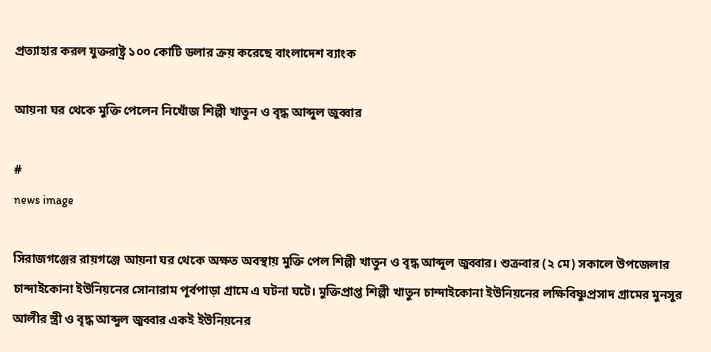প্রত্যাহার করল যুক্তরাষ্ট্র ১০০ কোটি ডলার ক্রয় করেছে বাংলাদেশ ব্যাংক

আয়না ঘর থেকে মুক্তি পেলেন নিখোঁজ শিল্পী খাতুন ও বৃদ্ধ আব্দুল জুব্বার

#
news image

সিরাজগঞ্জের রায়গঞ্জে আয়না ঘর থেকে অক্ষত অবস্থায় মুক্তি পেল শিল্পী খাতুন ও বৃদ্ধ আব্দুল জুব্বার। শুক্রবার (২ মে) সকালে উপজেলার চান্দাইকোনা ইউনিয়নের সোনারাম পূর্বপাড়া গ্রামে এ ঘটনা ঘটে। মুক্তিপ্রাপ্ত শিল্পী খাতুন চান্দাইকোনা ইউনিয়নের লক্ষিবিষ্ণুপ্রসাদ গ্রামের মুনসুর আলীর স্ত্রী ও বৃদ্ধ আব্দুল জুব্বার একই ইউনিয়নের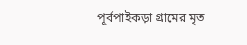পূর্বপাইকড়া গ্রামের মৃত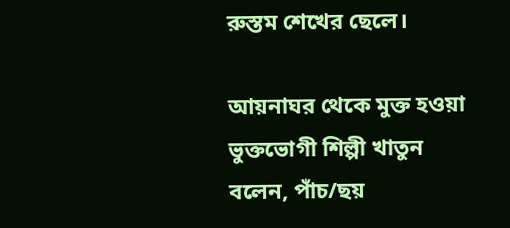রুস্তম শেখের ছেলে।

আয়নাঘর থেকে মুক্ত হওয়া ভুক্তভোগী শিল্পী খাতুন বলেন, পাঁচ/ছয়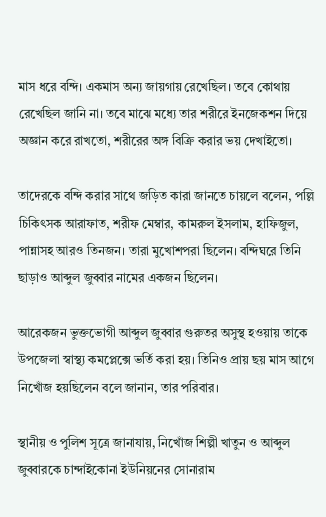মাস ধরে বন্দি। একমাস অন্য জায়গায় রেখেছিল। তবে কোথায় রেখেছিল জানি না। তবে মাঝে মধ্যে তার শরীরে ইনজেকশন দিয়ে অজ্ঞান করে রাখতো, শরীরের অঙ্গ বিক্রি করার ভয় দেখাইতো।

তাদেরকে বন্দি করার সাথে জড়িত কারা জানতে চায়লে বলেন, পল্লি চিকিৎসক আরাফাত, শরীফ মেম্বার, কামরুল ইসলাম, হাফিজুল, পান্নাসহ আরও তিনজন। তারা মুখোশপরা ছিলেন। বন্দিঘরে তিনি ছাড়াও আব্দুল জুব্বার নামের একজন ছিলেন।

আরেকজন ভুক্তভোগী আব্দুল জুব্বার গুরুতর অসুস্থ হওয়ায় তাকে উপজেলা স্বাস্থ্য কমপ্লেক্সে ভর্তি করা হয়। তিনিও প্রায় ছয় মাস আগে নিখোঁজ হয়ছিলেন বলে জানান, তার পরিবার।

স্থানীয় ও পুলিশ সূত্রে জানাযায়, নিখোঁজ শিল্পী খাতুন ও আব্দুল জুব্বারকে চান্দাইকোনা ইউনিয়নের সোনারাম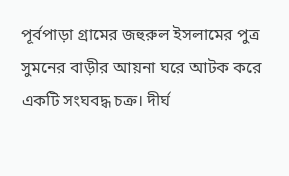পূর্বপাড়া গ্রামের জহুরুল ইসলামের পুত্র সুমনের বাড়ীর আয়না ঘরে আটক করে একটি সংঘবদ্ধ চক্র। দীর্ঘ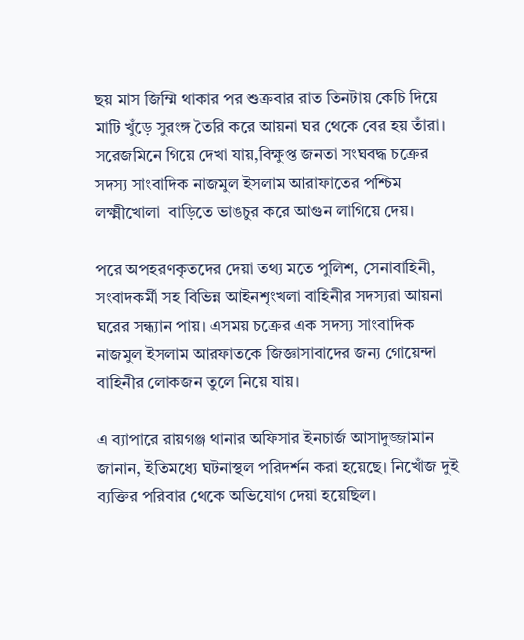ছয় মাস জিম্মি থাকার পর শুক্রবার রাত তিনটায় কেচি দিয়ে মাটি খুঁড়ে সুরংঙ্গ তৈরি করে আয়না ঘর থেকে বের হয় তাঁরা। সরেজমিনে গিয়ে দেখা যায়,বিক্ষুপ্ত জনতা সংঘবদ্ধ চক্রের সদস্য সাংবাদিক নাজমুল ইসলাম আরাফাতের পশ্চিম লক্ষ্মীখোলা  বাড়িতে ভাঙচুর করে আগুন লাগিয়ে দেয়।

পরে অপহরণকৃতদের দেয়া তথ্য মতে পুলিশ, সেনাবাহিনী, সংবাদকর্মী সহ বিভিন্ন আইনশৃংখলা বাহিনীর সদস্যরা আয়না ঘরের সন্ধ্যান পায়। এসময় চক্রের এক সদস্য সাংবাদিক নাজমুল ইসলাম আরফাতকে জিজ্ঞাসাবাদের জন্য গোয়েন্দা বাহিনীর লোকজন তুলে নিয়ে যায়।

এ ব্যাপারে রায়গঞ্জ থানার অফিসার ইনচার্জ আসাদুজ্জামান জানান, ইতিমধ্যে ঘটনাস্থল পরিদর্শন করা হয়েছে। নিখোঁজ দুই ব্যক্তির পরিবার থেকে অভিযোগ দেয়া হয়েছিল।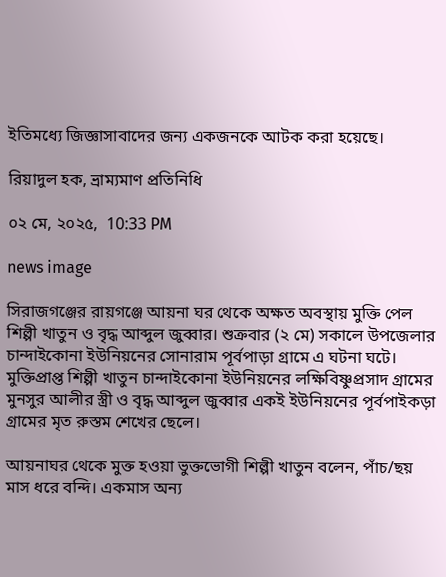ইতিমধ্যে জিজ্ঞাসাবাদের জন্য একজনকে আটক করা হয়েছে।

রিয়াদুল হক, ভ্রাম্যমাণ প্রতিনিধি

০২ মে, ২০২৫,  10:33 PM

news image

সিরাজগঞ্জের রায়গঞ্জে আয়না ঘর থেকে অক্ষত অবস্থায় মুক্তি পেল শিল্পী খাতুন ও বৃদ্ধ আব্দুল জুব্বার। শুক্রবার (২ মে) সকালে উপজেলার চান্দাইকোনা ইউনিয়নের সোনারাম পূর্বপাড়া গ্রামে এ ঘটনা ঘটে। মুক্তিপ্রাপ্ত শিল্পী খাতুন চান্দাইকোনা ইউনিয়নের লক্ষিবিষ্ণুপ্রসাদ গ্রামের মুনসুর আলীর স্ত্রী ও বৃদ্ধ আব্দুল জুব্বার একই ইউনিয়নের পূর্বপাইকড়া গ্রামের মৃত রুস্তম শেখের ছেলে।

আয়নাঘর থেকে মুক্ত হওয়া ভুক্তভোগী শিল্পী খাতুন বলেন, পাঁচ/ছয়  মাস ধরে বন্দি। একমাস অন্য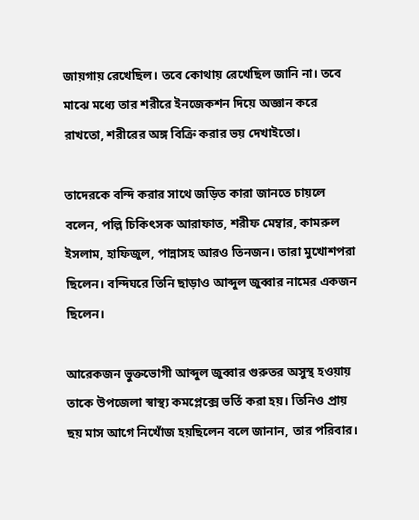জায়গায় রেখেছিল। তবে কোথায় রেখেছিল জানি না। তবে মাঝে মধ্যে তার শরীরে ইনজেকশন দিয়ে অজ্ঞান করে রাখতো, শরীরের অঙ্গ বিক্রি করার ভয় দেখাইতো।

তাদেরকে বন্দি করার সাথে জড়িত কারা জানতে চায়লে বলেন, পল্লি চিকিৎসক আরাফাত, শরীফ মেম্বার, কামরুল ইসলাম, হাফিজুল, পান্নাসহ আরও তিনজন। তারা মুখোশপরা ছিলেন। বন্দিঘরে তিনি ছাড়াও আব্দুল জুব্বার নামের একজন ছিলেন।

আরেকজন ভুক্তভোগী আব্দুল জুব্বার গুরুতর অসুস্থ হওয়ায় তাকে উপজেলা স্বাস্থ্য কমপ্লেক্সে ভর্তি করা হয়। তিনিও প্রায় ছয় মাস আগে নিখোঁজ হয়ছিলেন বলে জানান, তার পরিবার।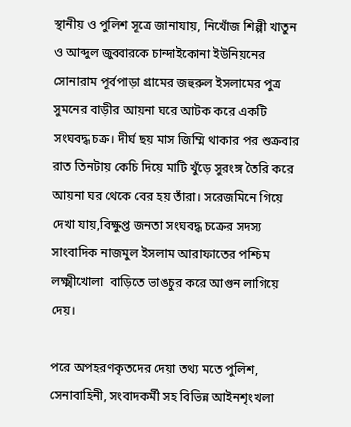স্থানীয় ও পুলিশ সূত্রে জানাযায়, নিখোঁজ শিল্পী খাতুন ও আব্দুল জুব্বারকে চান্দাইকোনা ইউনিয়নের সোনারাম পূর্বপাড়া গ্রামের জহুরুল ইসলামের পুত্র সুমনের বাড়ীর আয়না ঘরে আটক করে একটি সংঘবদ্ধ চক্র। দীর্ঘ ছয় মাস জিম্মি থাকার পর শুক্রবার রাত তিনটায় কেচি দিয়ে মাটি খুঁড়ে সুরংঙ্গ তৈরি করে আয়না ঘর থেকে বের হয় তাঁরা। সরেজমিনে গিয়ে দেখা যায়,বিক্ষুপ্ত জনতা সংঘবদ্ধ চক্রের সদস্য সাংবাদিক নাজমুল ইসলাম আরাফাতের পশ্চিম লক্ষ্মীখোলা  বাড়িতে ভাঙচুর করে আগুন লাগিয়ে দেয়।

পরে অপহরণকৃতদের দেয়া তথ্য মতে পুলিশ, সেনাবাহিনী, সংবাদকর্মী সহ বিভিন্ন আইনশৃংখলা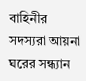বাহিনীর সদস্যরা আয়না ঘরের সন্ধ্যান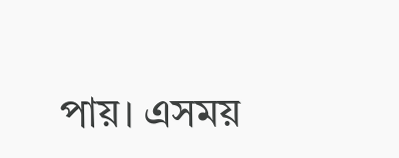পায়। এসময়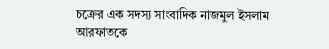চক্রের এক সদস্য সাংবাদিক নাজমুল ইসলাম আরফাতকে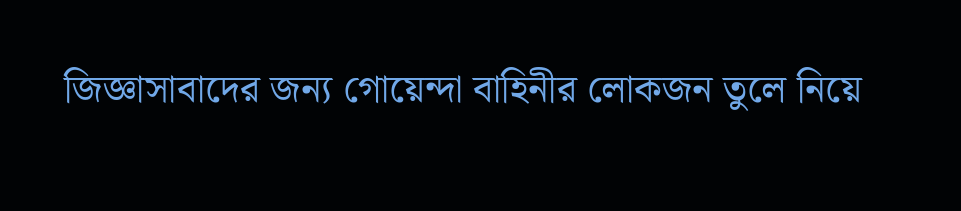জিজ্ঞাসাবাদের জন্য গোয়েন্দা বাহিনীর লোকজন তুলে নিয়ে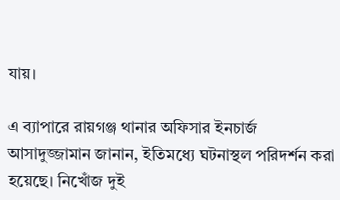যায়।

এ ব্যাপারে রায়গঞ্জ থানার অফিসার ইনচার্জ আসাদুজ্জামান জানান, ইতিমধ্যে ঘটনাস্থল পরিদর্শন করা হয়েছে। নিখোঁজ দুই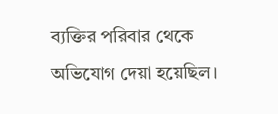ব্যক্তির পরিবার থেকে অভিযোগ দেয়া হয়েছিল।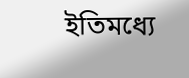ইতিমধ্যে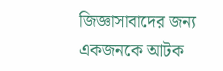জিজ্ঞাসাবাদের জন্য একজনকে আটক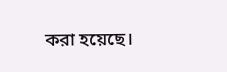করা হয়েছে।